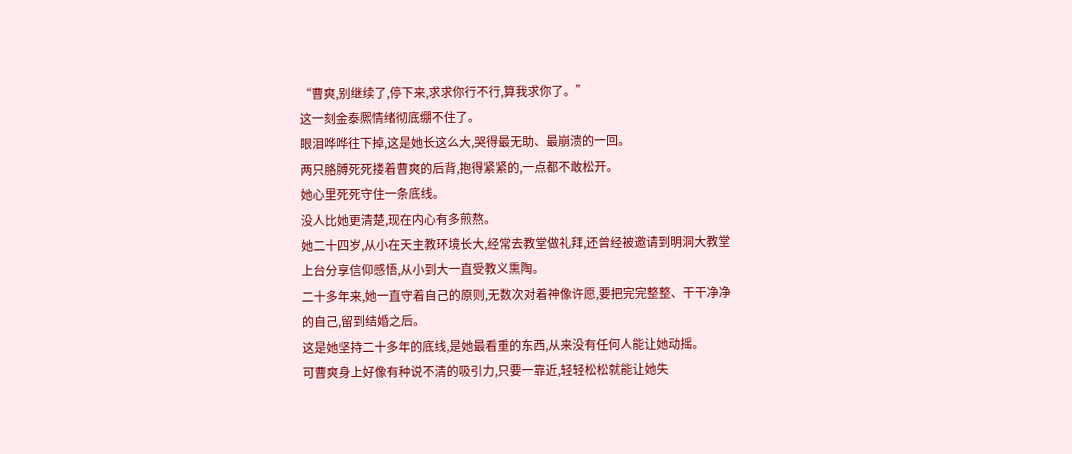“曹爽,别继续了,停下来,求求你行不行,算我求你了。”
这一刻金泰熈情绪彻底绷不住了。
眼泪哗哗往下掉,这是她长这么大,哭得最无助、最崩溃的一回。
两只胳膊死死搂着曹爽的后背,抱得紧紧的,一点都不敢松开。
她心里死死守住一条底线。
没人比她更清楚,现在内心有多煎熬。
她二十四岁,从小在天主教环境长大,经常去教堂做礼拜,还曾经被邀请到明洞大教堂上台分享信仰感悟,从小到大一直受教义熏陶。
二十多年来,她一直守着自己的原则,无数次对着神像许愿,要把完完整整、干干净净的自己,留到结婚之后。
这是她坚持二十多年的底线,是她最看重的东西,从来没有任何人能让她动摇。
可曹爽身上好像有种说不清的吸引力,只要一靠近,轻轻松松就能让她失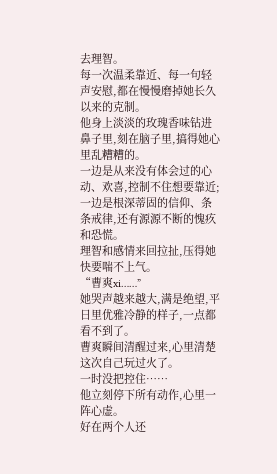去理智。
每一次温柔靠近、每一句轻声安慰,都在慢慢磨掉她长久以来的克制。
他身上淡淡的玫瑰香味钻进鼻子里,刻在脑子里,搞得她心里乱糟糟的。
一边是从来没有体会过的心动、欢喜,控制不住想要靠近;
一边是根深蒂固的信仰、条条戒律,还有源源不断的愧疚和恐慌。
理智和感情来回拉扯,压得她快要喘不上气。
“曹爽xi……”
她哭声越来越大,满是绝望,平日里优雅冷静的样子,一点都看不到了。
曹爽瞬间清醒过来,心里清楚这次自己玩过火了。
一时没把控住……
他立刻停下所有动作,心里一阵心虚。
好在两个人还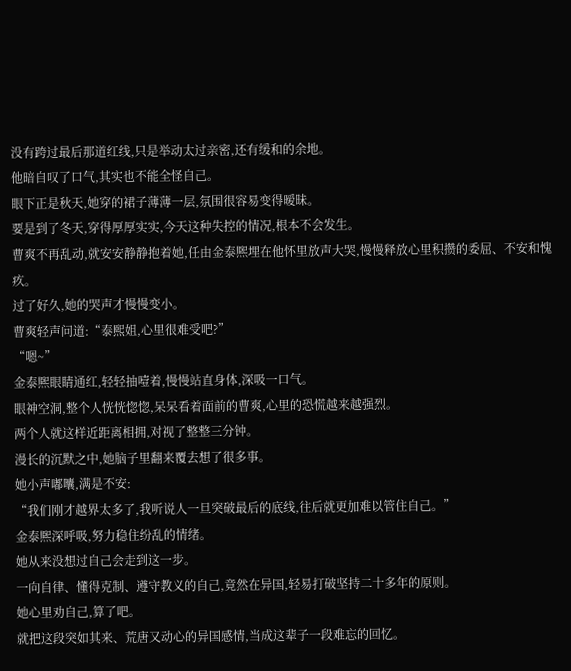没有跨过最后那道红线,只是举动太过亲密,还有缓和的余地。
他暗自叹了口气,其实也不能全怪自己。
眼下正是秋天,她穿的裙子薄薄一层,氛围很容易变得暧昧。
要是到了冬天,穿得厚厚实实,今天这种失控的情况,根本不会发生。
曹爽不再乱动,就安安静静抱着她,任由金泰熈埋在他怀里放声大哭,慢慢释放心里积攒的委屈、不安和愧疚。
过了好久,她的哭声才慢慢变小。
曹爽轻声问道:“泰熙姐,心里很难受吧?”
“嗯~”
金泰熈眼睛通红,轻轻抽噎着,慢慢站直身体,深吸一口气。
眼神空洞,整个人恍恍惚惚,呆呆看着面前的曹爽,心里的恐慌越来越强烈。
两个人就这样近距离相拥,对视了整整三分钟。
漫长的沉默之中,她脑子里翻来覆去想了很多事。
她小声嘟囔,满是不安:
“我们刚才越界太多了,我听说人一旦突破最后的底线,往后就更加难以管住自己。”
金泰熈深呼吸,努力稳住纷乱的情绪。
她从来没想过自己会走到这一步。
一向自律、懂得克制、遵守教义的自己,竟然在异国,轻易打破坚持二十多年的原则。
她心里劝自己,算了吧。
就把这段突如其来、荒唐又动心的异国感情,当成这辈子一段难忘的回忆。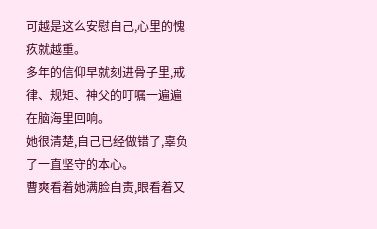可越是这么安慰自己,心里的愧疚就越重。
多年的信仰早就刻进骨子里,戒律、规矩、神父的叮嘱一遍遍在脑海里回响。
她很清楚,自己已经做错了,辜负了一直坚守的本心。
曹爽看着她满脸自责,眼看着又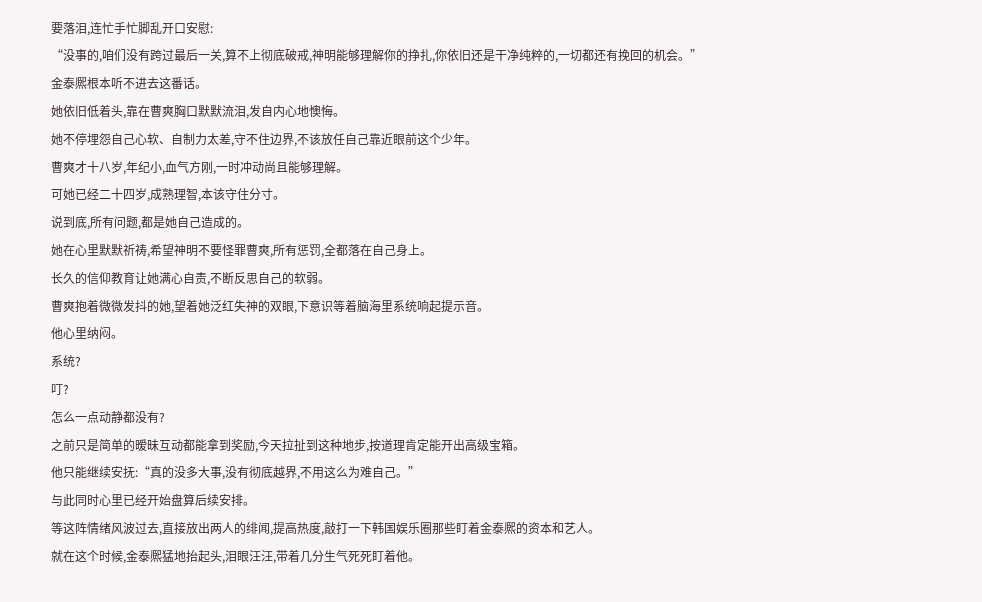要落泪,连忙手忙脚乱开口安慰:
“没事的,咱们没有跨过最后一关,算不上彻底破戒,神明能够理解你的挣扎,你依旧还是干净纯粹的,一切都还有挽回的机会。”
金泰熈根本听不进去这番话。
她依旧低着头,靠在曹爽胸口默默流泪,发自内心地懊悔。
她不停埋怨自己心软、自制力太差,守不住边界,不该放任自己靠近眼前这个少年。
曹爽才十八岁,年纪小,血气方刚,一时冲动尚且能够理解。
可她已经二十四岁,成熟理智,本该守住分寸。
说到底,所有问题,都是她自己造成的。
她在心里默默祈祷,希望神明不要怪罪曹爽,所有惩罚,全都落在自己身上。
长久的信仰教育让她满心自责,不断反思自己的软弱。
曹爽抱着微微发抖的她,望着她泛红失神的双眼,下意识等着脑海里系统响起提示音。
他心里纳闷。
系统?
叮?
怎么一点动静都没有?
之前只是简单的暧昧互动都能拿到奖励,今天拉扯到这种地步,按道理肯定能开出高级宝箱。
他只能继续安抚:“真的没多大事,没有彻底越界,不用这么为难自己。”
与此同时心里已经开始盘算后续安排。
等这阵情绪风波过去,直接放出两人的绯闻,提高热度,敲打一下韩国娱乐圈那些盯着金泰熈的资本和艺人。
就在这个时候,金泰熈猛地抬起头,泪眼汪汪,带着几分生气死死盯着他。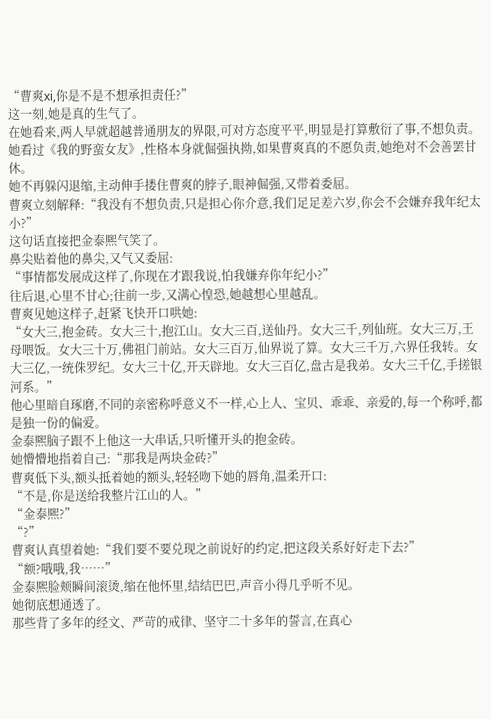“曹爽xi,你是不是不想承担责任?”
这一刻,她是真的生气了。
在她看来,两人早就超越普通朋友的界限,可对方态度平平,明显是打算敷衍了事,不想负责。
她看过《我的野蛮女友》,性格本身就倔强执拗,如果曹爽真的不愿负责,她绝对不会善罢甘休。
她不再躲闪退缩,主动伸手搂住曹爽的脖子,眼神倔强,又带着委屈。
曹爽立刻解释:“我没有不想负责,只是担心你介意,我们足足差六岁,你会不会嫌弃我年纪太小?”
这句话直接把金泰熈气笑了。
鼻尖贴着他的鼻尖,又气又委屈:
“事情都发展成这样了,你现在才跟我说,怕我嫌弃你年纪小?”
往后退,心里不甘心;往前一步,又满心惶恐,她越想心里越乱。
曹爽见她这样子,赶紧飞快开口哄她:
“女大三,抱金砖。女大三十,抱江山。女大三百,送仙丹。女大三千,列仙班。女大三万,王母喂饭。女大三十万,佛祖门前站。女大三百万,仙界说了算。女大三千万,六界任我转。女大三亿,一统侏罗纪。女大三十亿,开天辟地。女大三百亿,盘古是我弟。女大三千亿,手搓银河系。”
他心里暗自琢磨,不同的亲密称呼意义不一样,心上人、宝贝、乖乖、亲爱的,每一个称呼,都是独一份的偏爱。
金泰熈脑子跟不上他这一大串话,只听懂开头的抱金砖。
她懵懵地指着自己:“那我是两块金砖?”
曹爽低下头,额头抵着她的额头,轻轻吻下她的唇角,温柔开口:
“不是,你是送给我整片江山的人。”
“金泰熈?”
“?”
曹爽认真望着她:“我们要不要兑现之前说好的约定,把这段关系好好走下去?”
“额?哦哦,我……”
金泰熈脸颊瞬间滚烫,缩在他怀里,结结巴巴,声音小得几乎听不见。
她彻底想通透了。
那些背了多年的经文、严苛的戒律、坚守二十多年的誓言,在真心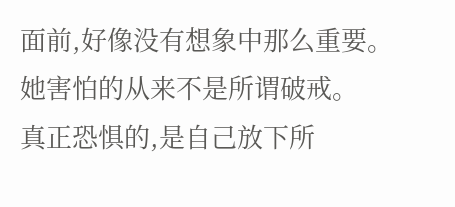面前,好像没有想象中那么重要。
她害怕的从来不是所谓破戒。
真正恐惧的,是自己放下所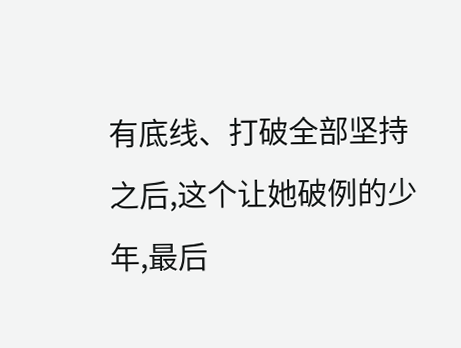有底线、打破全部坚持之后,这个让她破例的少年,最后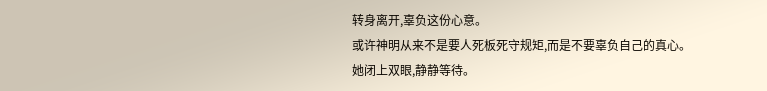转身离开,辜负这份心意。
或许神明从来不是要人死板死守规矩,而是不要辜负自己的真心。
她闭上双眼,静静等待。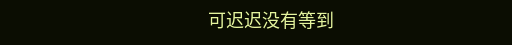可迟迟没有等到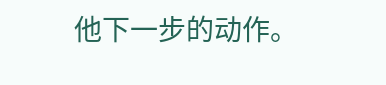他下一步的动作。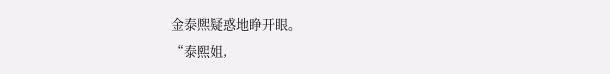金泰熈疑惑地睁开眼。
“泰熙姐,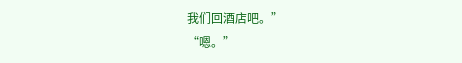我们回酒店吧。”
“嗯。”